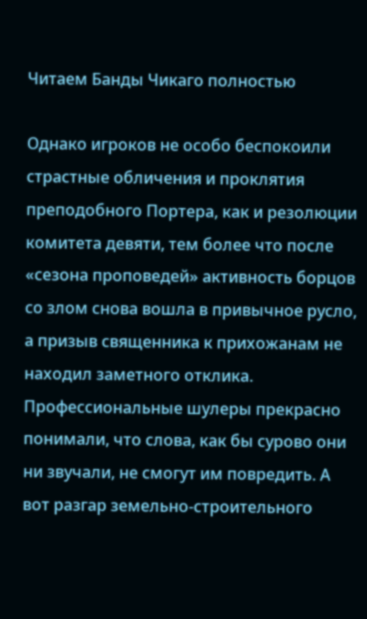Читаем Банды Чикаго полностью

Однако игроков не особо беспокоили страстные обличения и проклятия преподобного Портера, как и резолюции комитета девяти, тем более что после «сезона проповедей» активность борцов со злом снова вошла в привычное русло, а призыв священника к прихожанам не находил заметного отклика. Профессиональные шулеры прекрасно понимали, что слова, как бы сурово они ни звучали, не смогут им повредить. А вот разгар земельно-строительного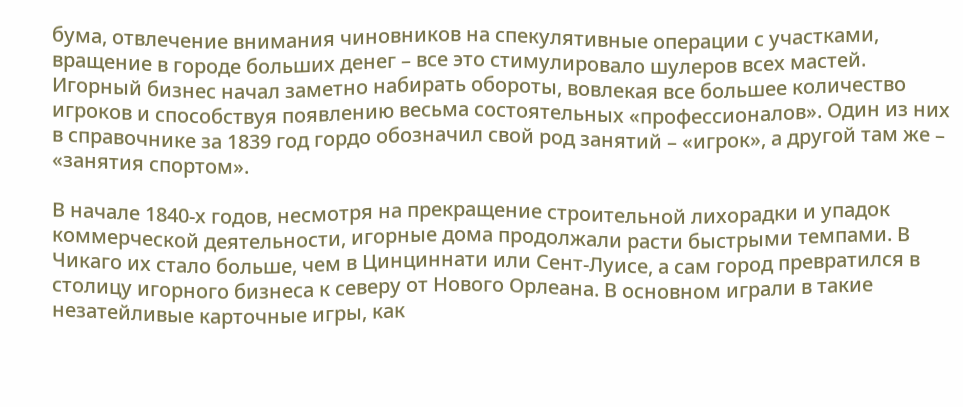бума, отвлечение внимания чиновников на спекулятивные операции с участками, вращение в городе больших денег – все это стимулировало шулеров всех мастей. Игорный бизнес начал заметно набирать обороты, вовлекая все большее количество игроков и способствуя появлению весьма состоятельных «профессионалов». Один из них в справочнике за 1839 год гордо обозначил свой род занятий – «игрок», а другой там же – «занятия спортом».

В начале 1840-х годов, несмотря на прекращение строительной лихорадки и упадок коммерческой деятельности, игорные дома продолжали расти быстрыми темпами. В Чикаго их стало больше, чем в Цинциннати или Сент-Луисе, а сам город превратился в столицу игорного бизнеса к северу от Нового Орлеана. В основном играли в такие незатейливые карточные игры, как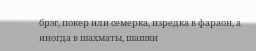брэг, покер или семерка, изредка в фараон, а иногда в шахматы, шашки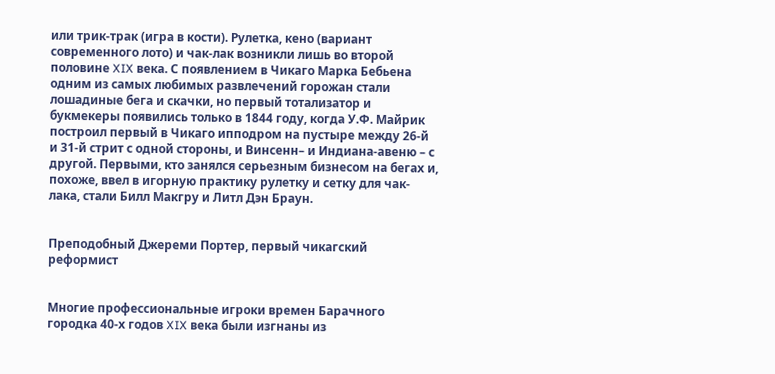или трик-трак (игра в кости). Рулетка, кено (вариант современного лото) и чак-лак возникли лишь во второй половине XIX века. С появлением в Чикаго Марка Бебьена одним из самых любимых развлечений горожан стали лошадиные бега и скачки, но первый тотализатор и букмекеры появились только в 1844 году, когда У.Ф. Майрик построил первый в Чикаго ипподром на пустыре между 26-й и 31-й стрит с одной стороны, и Винсенн– и Индиана-авеню – с другой. Первыми, кто занялся серьезным бизнесом на бегах и, похоже, ввел в игорную практику рулетку и сетку для чак-лака, стали Билл Макгру и Литл Дэн Браун.


Преподобный Джереми Портер, первый чикагский реформист


Многие профессиональные игроки времен Барачного городка 40-х годов XIX века были изгнаны из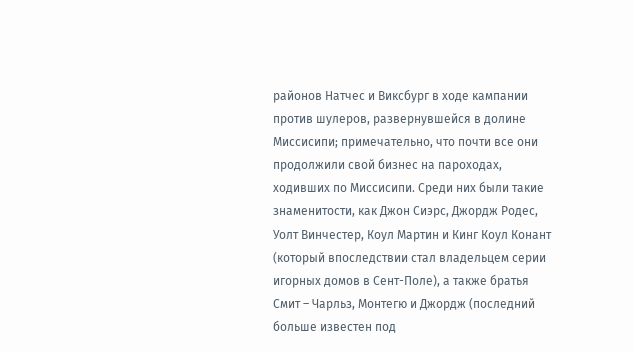районов Натчес и Виксбург в ходе кампании против шулеров, развернувшейся в долине Миссисипи; примечательно, что почти все они продолжили свой бизнес на пароходах, ходивших по Миссисипи. Среди них были такие знаменитости, как Джон Сиэрс, Джордж Родес, Уолт Винчестер, Коул Мартин и Кинг Коул Конант (который впоследствии стал владельцем серии игорных домов в Сент-Поле), а также братья Смит – Чарльз, Монтегю и Джордж (последний больше известен под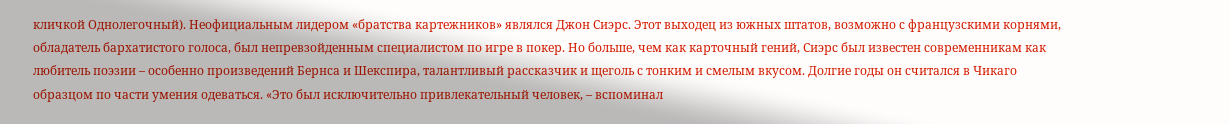кличкой Однолегочный). Неофициальным лидером «братства картежников» являлся Джон Сиэрс. Этот выходец из южных штатов, возможно с французскими корнями, обладатель бархатистого голоса, был непревзойденным специалистом по игре в покер. Но больше, чем как карточный гений, Сиэрс был известен современникам как любитель поэзии – особенно произведений Бернса и Шекспира, талантливый рассказчик и щеголь с тонким и смелым вкусом. Долгие годы он считался в Чикаго образцом по части умения одеваться. «Это был исключительно привлекательный человек, – вспоминал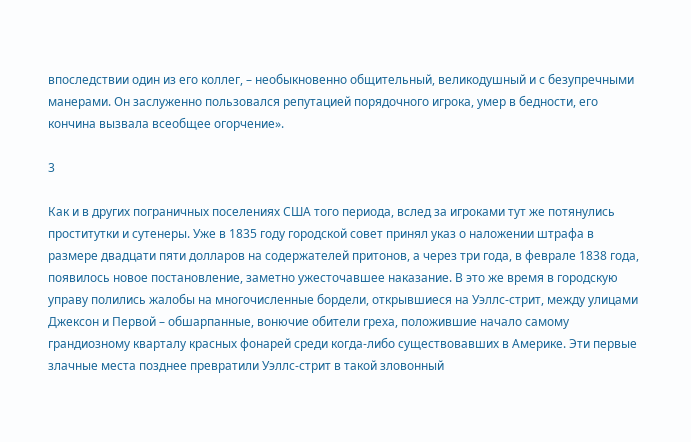впоследствии один из его коллег, – необыкновенно общительный, великодушный и с безупречными манерами. Он заслуженно пользовался репутацией порядочного игрока, умер в бедности, его кончина вызвала всеобщее огорчение».

3

Как и в других пограничных поселениях США того периода, вслед за игроками тут же потянулись проститутки и сутенеры. Уже в 1835 году городской совет принял указ о наложении штрафа в размере двадцати пяти долларов на содержателей притонов, а через три года, в феврале 1838 года, появилось новое постановление, заметно ужесточавшее наказание. В это же время в городскую управу полились жалобы на многочисленные бордели, открывшиеся на Уэллс-стрит, между улицами Джексон и Первой – обшарпанные, вонючие обители греха, положившие начало самому грандиозному кварталу красных фонарей среди когда-либо существовавших в Америке. Эти первые злачные места позднее превратили Уэллс-стрит в такой зловонный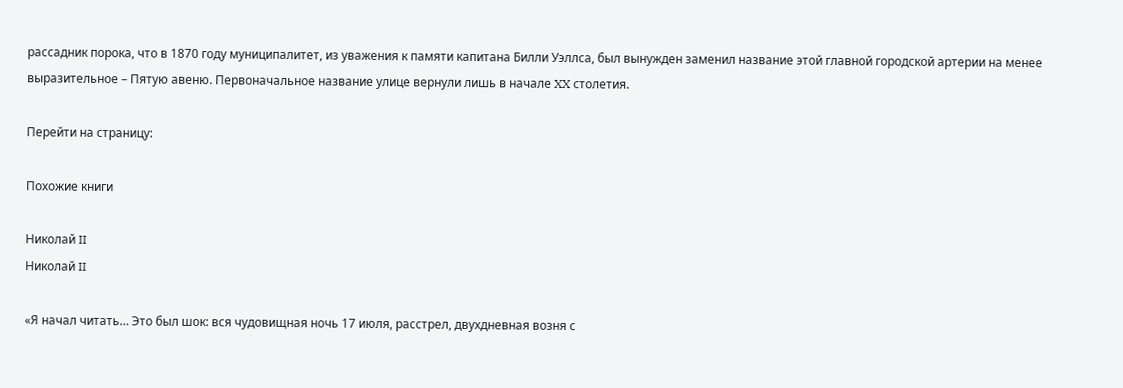рассадник порока, что в 1870 году муниципалитет, из уважения к памяти капитана Билли Уэллса, был вынужден заменил название этой главной городской артерии на менее выразительное – Пятую авеню. Первоначальное название улице вернули лишь в начале XX столетия.

Перейти на страницу:

Похожие книги

Николай II
Николай II

«Я начал читать… Это был шок: вся чудовищная ночь 17 июля, расстрел, двухдневная возня с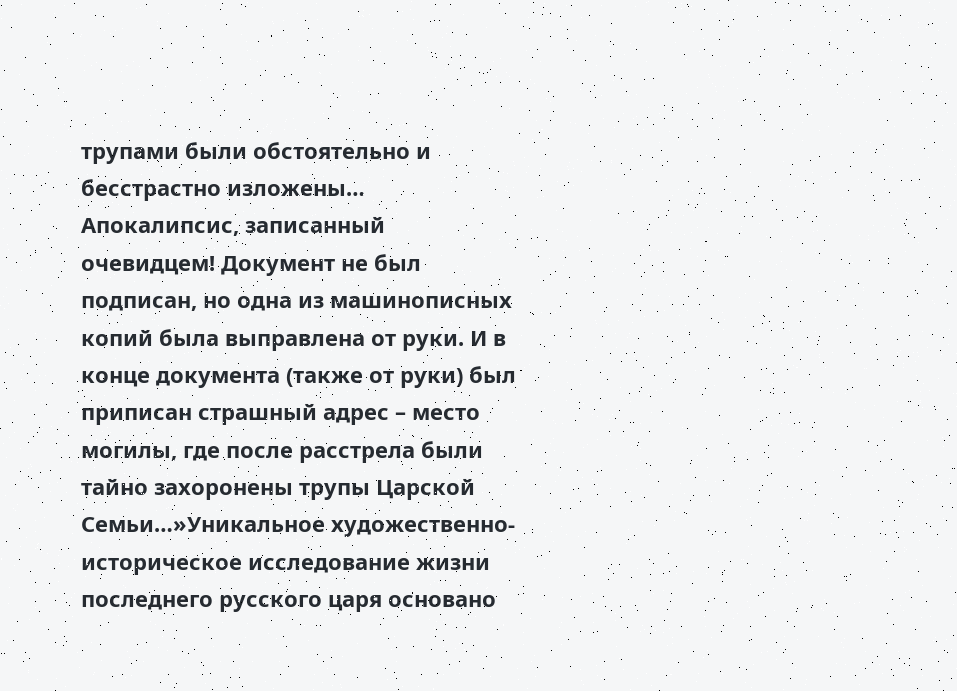трупами были обстоятельно и бесстрастно изложены… Апокалипсис, записанный очевидцем! Документ не был подписан, но одна из машинописных копий была выправлена от руки. И в конце документа (также от руки) был приписан страшный адрес – место могилы, где после расстрела были тайно захоронены трупы Царской Семьи…»Уникальное художественно-историческое исследование жизни последнего русского царя основано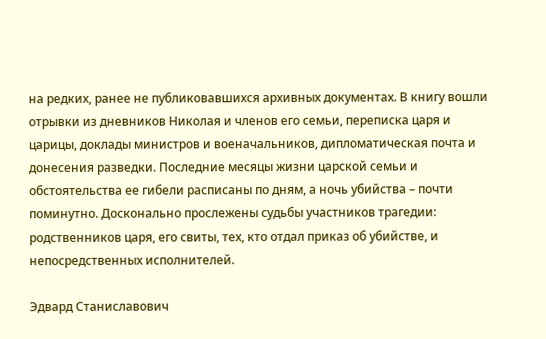на редких, ранее не публиковавшихся архивных документах. В книгу вошли отрывки из дневников Николая и членов его семьи, переписка царя и царицы, доклады министров и военачальников, дипломатическая почта и донесения разведки. Последние месяцы жизни царской семьи и обстоятельства ее гибели расписаны по дням, а ночь убийства – почти поминутно. Досконально прослежены судьбы участников трагедии: родственников царя, его свиты, тех, кто отдал приказ об убийстве, и непосредственных исполнителей.

Эдвард Станиславович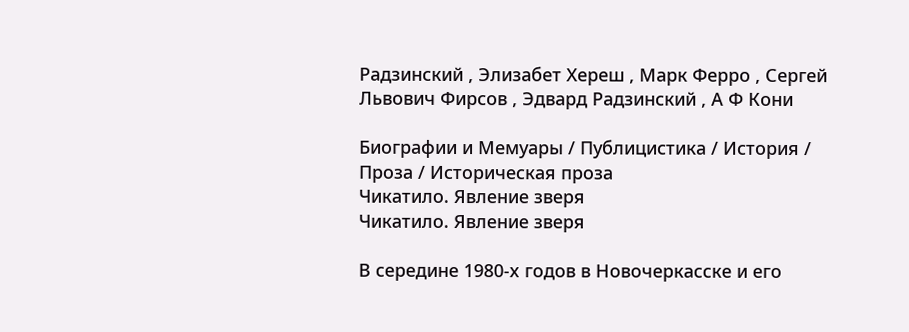Радзинский , Элизабет Хереш , Марк Ферро , Сергей Львович Фирсов , Эдвард Радзинский , А Ф Кони

Биографии и Мемуары / Публицистика / История / Проза / Историческая проза
Чикатило. Явление зверя
Чикатило. Явление зверя

В середине 1980-х годов в Новочеркасске и его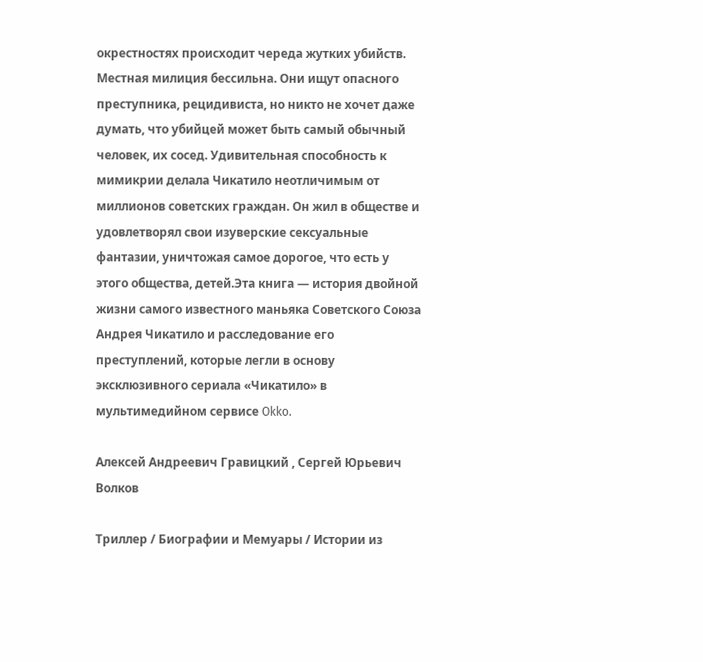окрестностях происходит череда жутких убийств. Местная милиция бессильна. Они ищут опасного преступника, рецидивиста, но никто не хочет даже думать, что убийцей может быть самый обычный человек, их сосед. Удивительная способность к мимикрии делала Чикатило неотличимым от миллионов советских граждан. Он жил в обществе и удовлетворял свои изуверские сексуальные фантазии, уничтожая самое дорогое, что есть у этого общества, детей.Эта книга — история двойной жизни самого известного маньяка Советского Союза Андрея Чикатило и расследование его преступлений, которые легли в основу эксклюзивного сериала «Чикатило» в мультимедийном сервисе Okko.

Алексей Андреевич Гравицкий , Сергей Юрьевич Волков

Триллер / Биографии и Мемуары / Истории из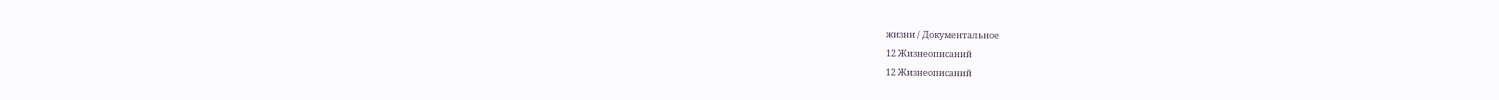жизни / Документальное
12 Жизнеописаний
12 Жизнеописаний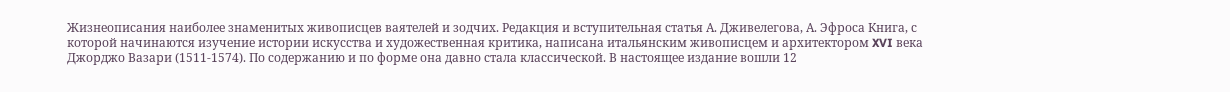Жизнеописания наиболее знаменитых живописцев ваятелей и зодчих. Редакция и вступительная статья А. Дживелегова, А. Эфроса Книга, с которой начинаются изучение истории искусства и художественная критика, написана итальянским живописцем и архитектором XVI века Джорджо Вазари (1511-1574). По содержанию и по форме она давно стала классической. В настоящее издание вошли 12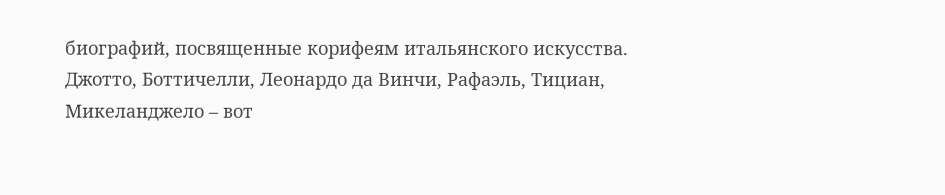биографий, посвященные корифеям итальянского искусства. Джотто, Боттичелли, Леонардо да Винчи, Рафаэль, Тициан, Микеланджело – вот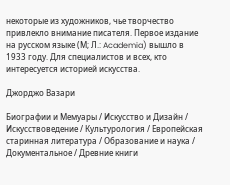некоторые из художников, чье творчество привлекло внимание писателя. Первое издание на русском языке (М; Л.: Academia) вышло в 1933 году. Для специалистов и всех, кто интересуется историей искусства.

Джорджо Вазари

Биографии и Мемуары / Искусство и Дизайн / Искусствоведение / Культурология / Европейская старинная литература / Образование и наука / Документальное / Древние книги